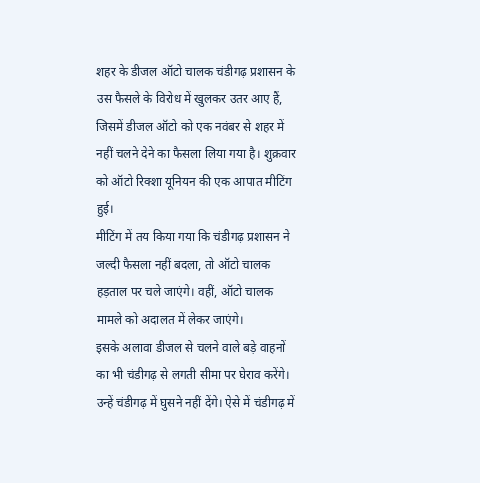शहर के डीजल ऑटो चालक चंडीगढ़ प्रशासन के उस फैसले के विरोध में खुलकर उतर आए हैं, जिसमें डीजल ऑटो को एक नवंबर से शहर में नहीं चलने देने का फैसला लिया गया है। शुक्रवार को ऑटो रिक्शा यूनियन की एक आपात मीटिंग हुई।
मीटिंग में तय किया गया कि चंडीगढ़ प्रशासन ने जल्दी फैसला नहीं बदला, तो ऑटो चालक हड़ताल पर चले जाएंगे। वहीं, ऑटो चालक मामले को अदालत में लेकर जाएंगे।
इसके अलावा डीजल से चलने वाले बड़े वाहनों का भी चंडीगढ़ से लगती सीमा पर घेराव करेंगे। उन्हें चंडीगढ़ में घुसने नहीं देंगे। ऐसे में चंडीगढ़ में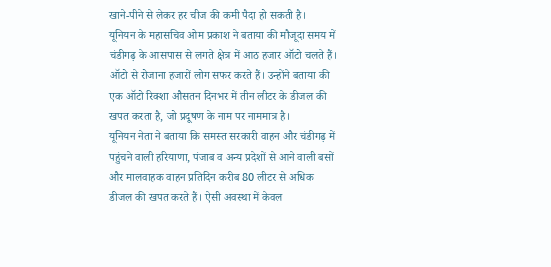खाने-पीने से लेकर हर चीज की कमी पैदा हो सकती है।
यूनियन के महासचिव ओम प्रकाश ने बताया की मौजूदा समय में चंडीगढ़ के आसपास से लगते क्षेत्र में आठ हजार ऑटो चलते हैं। ऑटो से रोजाना हजारों लोग सफर करते हैं। उन्होंने बताया की एक ऑटो रिक्शा औसतन दिनभर में तीन लीटर के डीजल की खपत करता है, जो प्रदूषण के नाम पर नाममात्र है।
यूनियन नेता ने बताया कि समस्त सरकारी वाहन और चंडीगढ़ में पहुंचने वाली हरियाणा, पंजाब व अन्य प्रदेशों से आने वाली बसों और मालवाहक वाहन प्रतिदिन करीब 80 लीटर से अधिक डीजल की खपत करते हैं। ऐसी अवस्था में केवल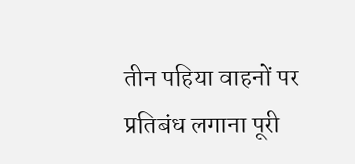तीन पहिया वाहनों पर प्रतिबंध लगाना पूरी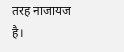तरह नाजायज है।